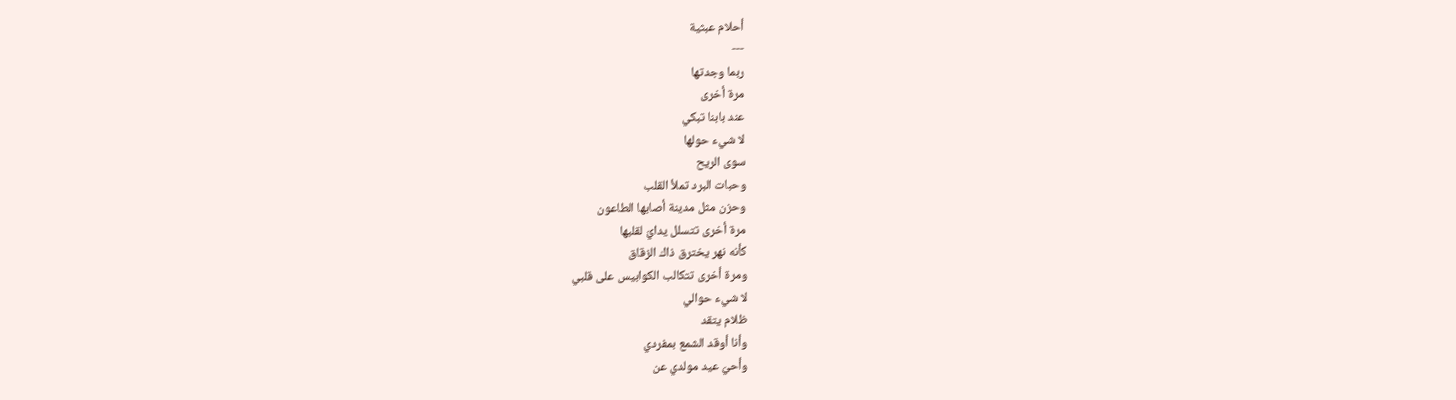أحلام عبثية
---
ربما وجدتها
مرة أخرى
عند بابنا تبكي
لا شيء حولها
سوى الريح
وحبات البرد تملأ القلب
وحزن مثل مدينة أصابها الطاعون
مرة أخرى تتسلل يدايّ لقلبها
كأنه نهر يخترق ذاك الزقاق
ومرة أخرى تتكالب الكوابيس على قلبي
لا شيء حوالي
ظلام يتقد
وأنا أوقد الشمع بمفردي
وأحيّ عيد مولدي عن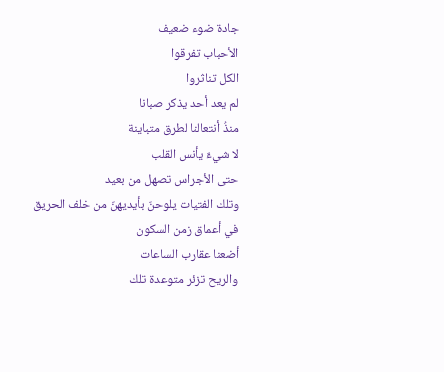جادة ضوء ضعيف
الأحباب تفرقوا
الكل تناثروا
لم يعد أحد يذكر صبانا
منذُ أنتعالنا لطرق متباينة
لا شيءٌ يأنس القلب
حتى الأجراس تصهل من بعيد
وتلك الفتيات يلوحنّ بأيديهنّ من خلف الحريق
في أعماق زمن السكون
أضعنا عقارب الساعات
والريح تزئر متوعدة تلك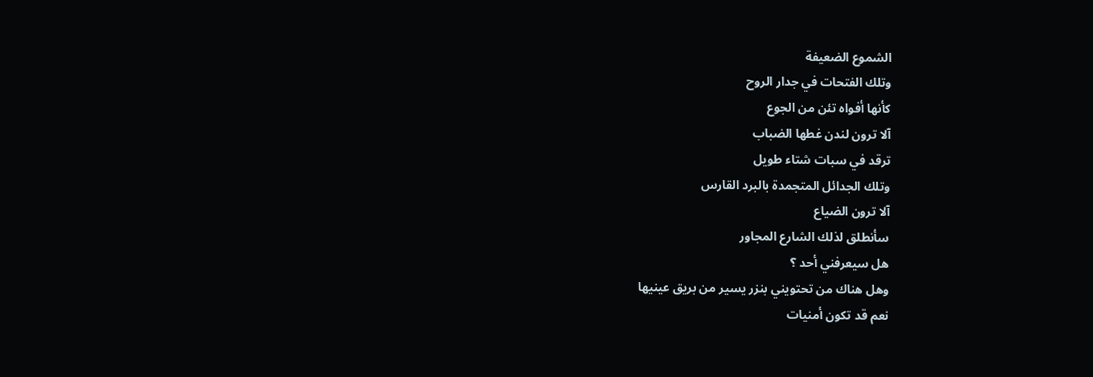الشموع الضعيفة
وتلك الفتحات في جدار الروح
كأنها أفواه تئن من الجوع
آلا ترون لندن غطها الضباب
ترقد في سبات شتاء طويل
وتلك الجدائل المتجمدة بالبرد القارس
آلا ترون الضياع
سأنطلق لذلك الشارع المجاور
هل سيعرفني أحد ؟
وهل هناك من تحتويني بنزر يسير من بريق عينيها
نعم قد تكون أمنيات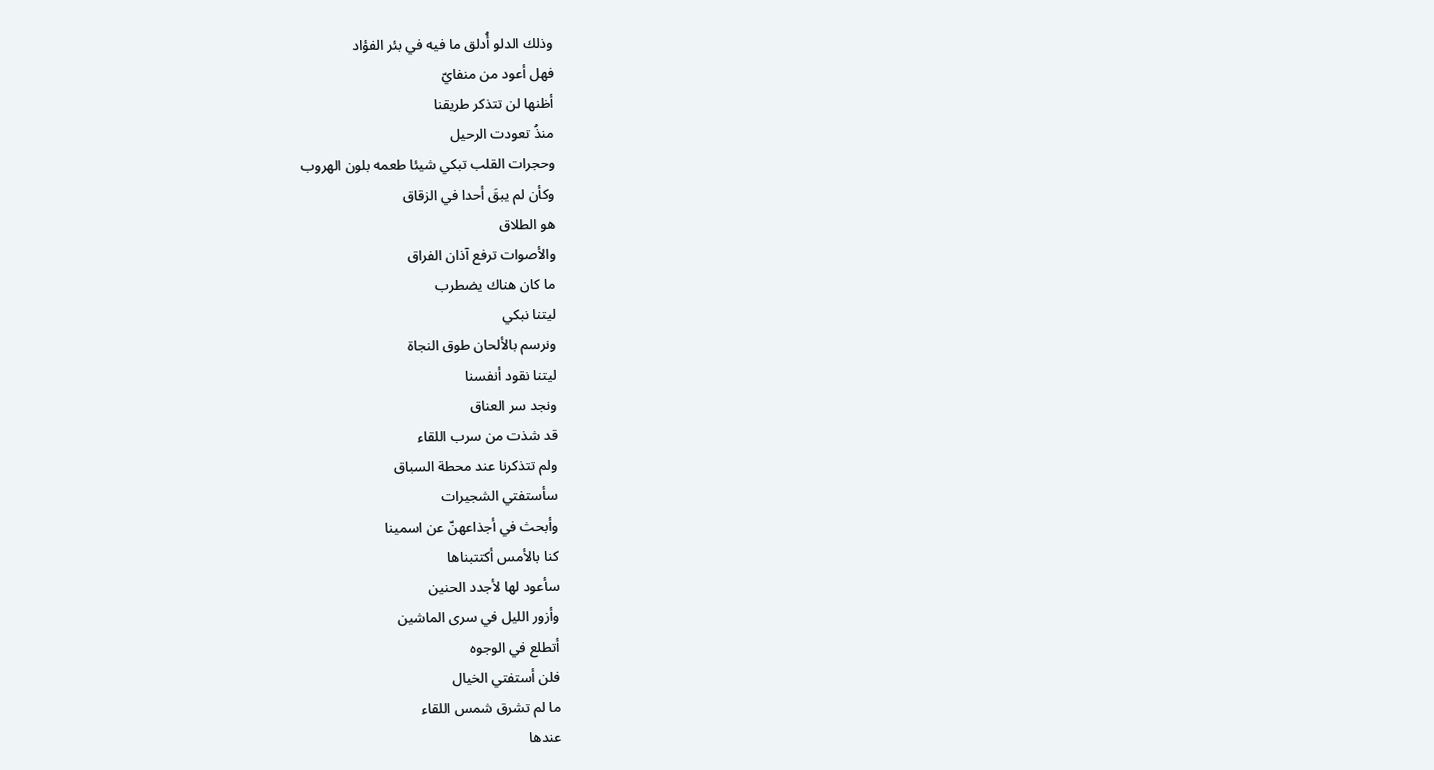وذلك الدلو أُدلق ما فيه في بئر الفؤاد
فهل أعود من منفايّ
أظنها لن تتذكر طريقنا
منذُ تعودت الرحيل
وحجرات القلب تبكي شيئا طعمه بلون الهروب
وكأن لم يبقَ أحدا في الزقاق
هو الطلاق
والأصوات ترفع آذان الفراق
ما كان هناك يضطرب
ليتنا نبكي
ونرسم بالألحان طوق النجاة
ليتنا نقود أنفسنا
ونجد سر العناق
قد شذت من سرب اللقاء
ولم تتذكرنا عند محطة السباق
سأستفتي الشجيرات
وأبحث في أجذاعهنّ عن اسمينا
كنا بالأمس أكتتبناها
سأعود لها لأجدد الحنين
وأزور الليل في سرى الماشين
أتطلع في الوجوه
فلن أستفتي الخيال
ما لم تشرق شمس اللقاء
عندها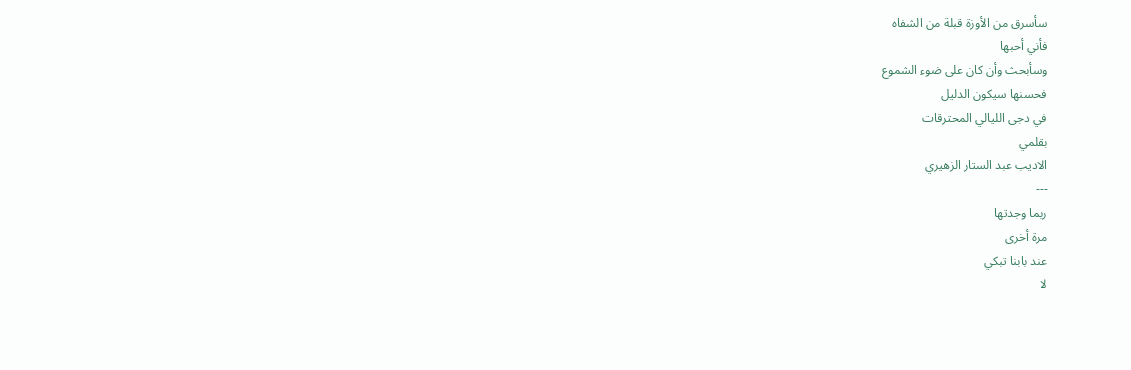سأسرق من الأوزة قبلة من الشفاه
فأني أحبها
وسأبحث وأن كان على ضوء الشموع
فحسنها سيكون الدليل
في دجى الليالي المحترقات
بقلمي
الاديب عبد الستار الزهيري
---
ربما وجدتها
مرة أخرى
عند بابنا تبكي
لا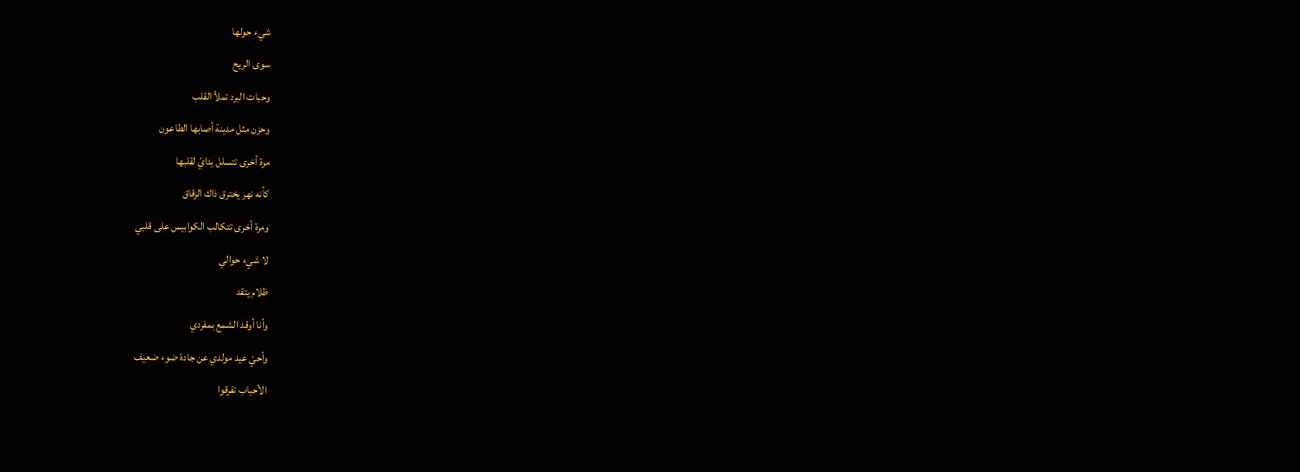شيء حولها
سوى الريح
وحبات البرد تملأ القلب
وحزن مثل مدينة أصابها الطاعون
مرة أخرى تتسلل يدايّ لقلبها
كأنه نهر يخترق ذاك الزقاق
ومرة أخرى تتكالب الكوابيس على قلبي
لا شيء حوالي
ظلام يتقد
وأنا أوقد الشمع بمفردي
وأحيّ عيد مولدي عن جادة ضوء ضعيف
الأحباب تفرقوا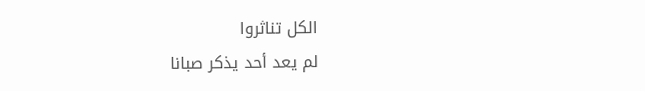الكل تناثروا
لم يعد أحد يذكر صبانا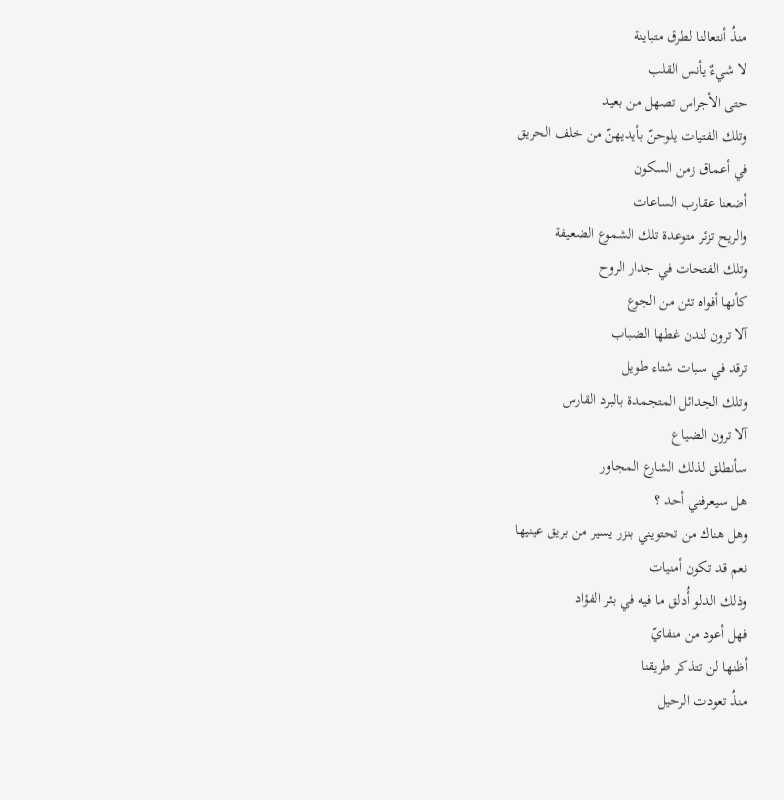منذُ أنتعالنا لطرق متباينة
لا شيءٌ يأنس القلب
حتى الأجراس تصهل من بعيد
وتلك الفتيات يلوحنّ بأيديهنّ من خلف الحريق
في أعماق زمن السكون
أضعنا عقارب الساعات
والريح تزئر متوعدة تلك الشموع الضعيفة
وتلك الفتحات في جدار الروح
كأنها أفواه تئن من الجوع
آلا ترون لندن غطها الضباب
ترقد في سبات شتاء طويل
وتلك الجدائل المتجمدة بالبرد القارس
آلا ترون الضياع
سأنطلق لذلك الشارع المجاور
هل سيعرفني أحد ؟
وهل هناك من تحتويني بنزر يسير من بريق عينيها
نعم قد تكون أمنيات
وذلك الدلو أُدلق ما فيه في بئر الفؤاد
فهل أعود من منفايّ
أظنها لن تتذكر طريقنا
منذُ تعودت الرحيل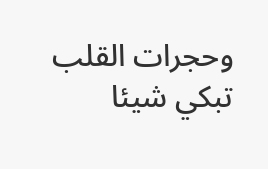وحجرات القلب تبكي شيئا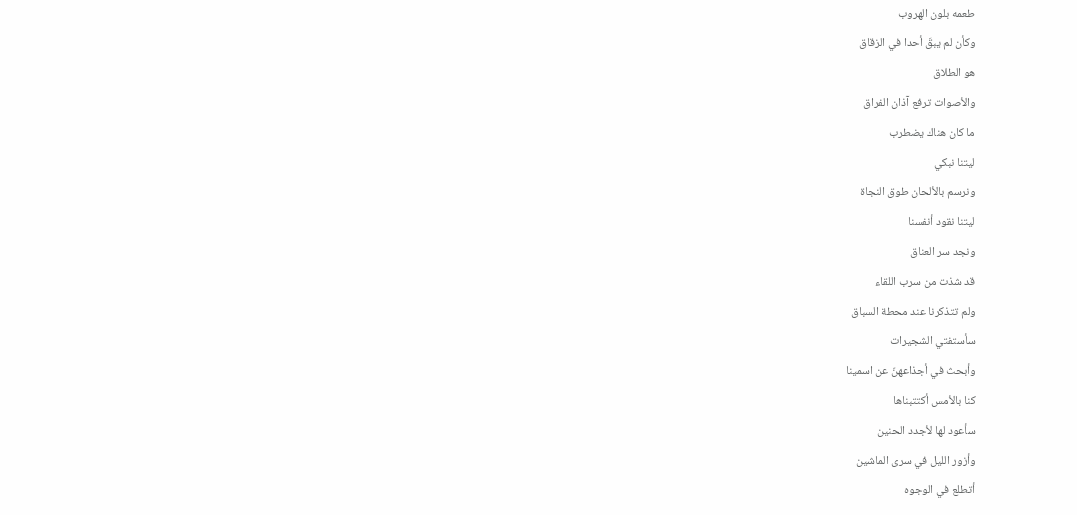طعمه بلون الهروب
وكأن لم يبقَ أحدا في الزقاق
هو الطلاق
والأصوات ترفع آذان الفراق
ما كان هناك يضطرب
ليتنا نبكي
ونرسم بالألحان طوق النجاة
ليتنا نقود أنفسنا
ونجد سر العناق
قد شذت من سرب اللقاء
ولم تتذكرنا عند محطة السباق
سأستفتي الشجيرات
وأبحث في أجذاعهنّ عن اسمينا
كنا بالأمس أكتتبناها
سأعود لها لأجدد الحنين
وأزور الليل في سرى الماشين
أتطلع في الوجوه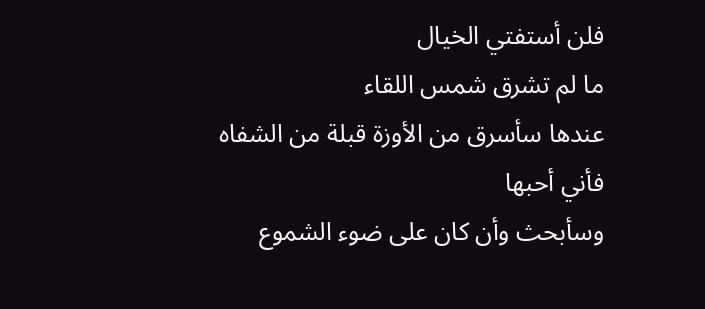فلن أستفتي الخيال
ما لم تشرق شمس اللقاء
عندها سأسرق من الأوزة قبلة من الشفاه
فأني أحبها
وسأبحث وأن كان على ضوء الشموع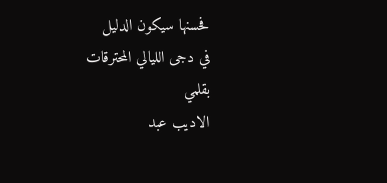فحسنها سيكون الدليل
في دجى الليالي المحترقات
بقلمي
الاديب عبد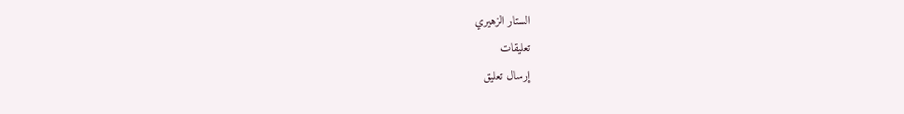الستار الزهيري
تعليقات
إرسال تعليق